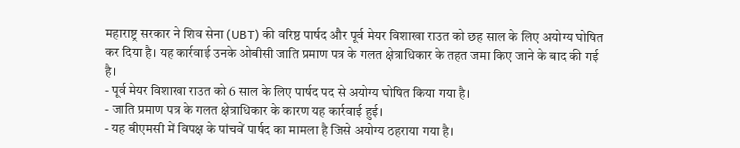महाराष्ट्र सरकार ने शिव सेना (UBT) की वरिष्ठ पार्षद और पूर्व मेयर विशाखा राउत को छह साल के लिए अयोग्य घोषित कर दिया है। यह कार्रवाई उनके ओबीसी जाति प्रमाण पत्र के गलत क्षेत्राधिकार के तहत जमा किए जाने के बाद की गई है।
- पूर्व मेयर विशाखा राउत को 6 साल के लिए पार्षद पद से अयोग्य घोषित किया गया है।
- जाति प्रमाण पत्र के गलत क्षेत्राधिकार के कारण यह कार्रवाई हुई।
- यह बीएमसी में विपक्ष के पांचवें पार्षद का मामला है जिसे अयोग्य ठहराया गया है।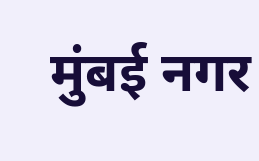मुंबई नगर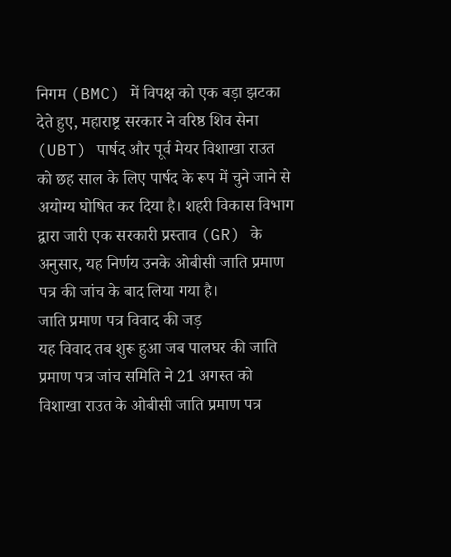निगम (BMC) में विपक्ष को एक बड़ा झटका देते हुए, महाराष्ट्र सरकार ने वरिष्ठ शिव सेना (UBT) पार्षद और पूर्व मेयर विशाखा राउत को छह साल के लिए पार्षद के रूप में चुने जाने से अयोग्य घोषित कर दिया है। शहरी विकास विभाग द्वारा जारी एक सरकारी प्रस्ताव (GR) के अनुसार, यह निर्णय उनके ओबीसी जाति प्रमाण पत्र की जांच के बाद लिया गया है।
जाति प्रमाण पत्र विवाद की जड़
यह विवाद तब शुरू हुआ जब पालघर की जाति प्रमाण पत्र जांच समिति ने 21 अगस्त को विशाखा राउत के ओबीसी जाति प्रमाण पत्र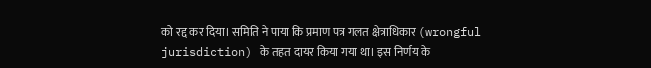को रद्द कर दिया। समिति ने पाया कि प्रमाण पत्र गलत क्षेत्राधिकार (wrongful jurisdiction) के तहत दायर किया गया था। इस निर्णय के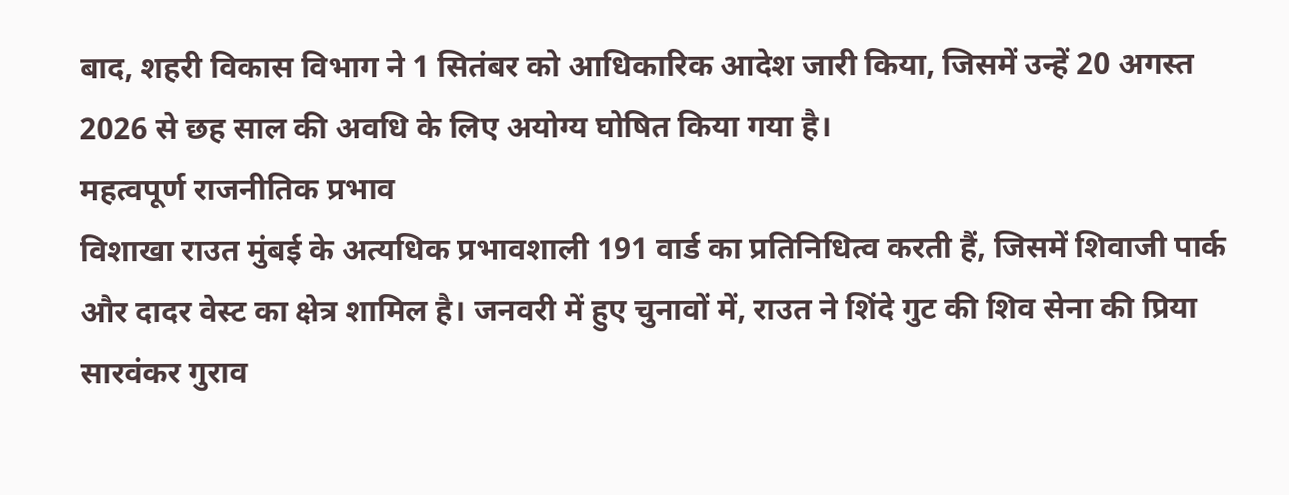बाद, शहरी विकास विभाग ने 1 सितंबर को आधिकारिक आदेश जारी किया, जिसमें उन्हें 20 अगस्त 2026 से छह साल की अवधि के लिए अयोग्य घोषित किया गया है।
महत्वपूर्ण राजनीतिक प्रभाव
विशाखा राउत मुंबई के अत्यधिक प्रभावशाली 191 वार्ड का प्रतिनिधित्व करती हैं, जिसमें शिवाजी पार्क और दादर वेस्ट का क्षेत्र शामिल है। जनवरी में हुए चुनावों में, राउत ने शिंदे गुट की शिव सेना की प्रिया सारवंकर गुराव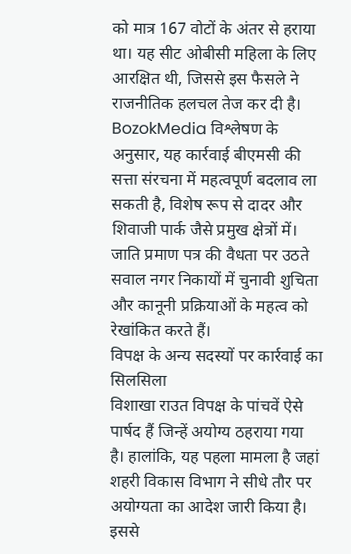को मात्र 167 वोटों के अंतर से हराया था। यह सीट ओबीसी महिला के लिए आरक्षित थी, जिससे इस फैसले ने राजनीतिक हलचल तेज कर दी है।
BozokMedia विश्लेषण के अनुसार, यह कार्रवाई बीएमसी की सत्ता संरचना में महत्वपूर्ण बदलाव ला सकती है, विशेष रूप से दादर और शिवाजी पार्क जैसे प्रमुख क्षेत्रों में।
जाति प्रमाण पत्र की वैधता पर उठते सवाल नगर निकायों में चुनावी शुचिता और कानूनी प्रक्रियाओं के महत्व को रेखांकित करते हैं।
विपक्ष के अन्य सदस्यों पर कार्रवाई का सिलसिला
विशाखा राउत विपक्ष के पांचवें ऐसे पार्षद हैं जिन्हें अयोग्य ठहराया गया है। हालांकि, यह पहला मामला है जहां शहरी विकास विभाग ने सीधे तौर पर अयोग्यता का आदेश जारी किया है। इससे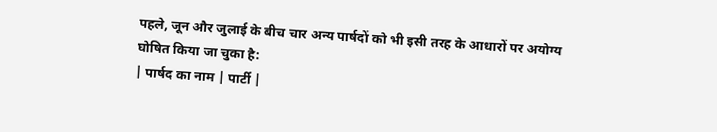पहले, जून और जुलाई के बीच चार अन्य पार्षदों को भी इसी तरह के आधारों पर अयोग्य घोषित किया जा चुका है:
| पार्षद का नाम | पार्टी |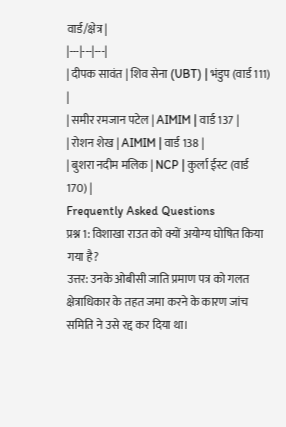वार्ड/क्षेत्र |
|---|---|---|
| दीपक सावंत | शिव सेना (UBT) | भंडुप (वार्ड 111) |
| समीर रमजान पटेल | AIMIM | वार्ड 137 |
| रोशन शेख | AIMIM | वार्ड 138 |
| बुशरा नदीम मलिक | NCP | कुर्ला ईस्ट (वार्ड 170) |
Frequently Asked Questions
प्रश्न 1: विशाखा राउत को क्यों अयोग्य घोषित किया गया है?
उत्तर: उनके ओबीसी जाति प्रमाण पत्र को गलत क्षेत्राधिकार के तहत जमा करने के कारण जांच समिति ने उसे रद्द कर दिया था।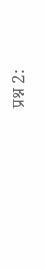प्रश्न 2: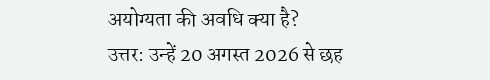अयोग्यता की अवधि क्या है?
उत्तर: उन्हें 20 अगस्त 2026 से छह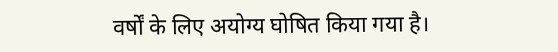वर्षों के लिए अयोग्य घोषित किया गया है।